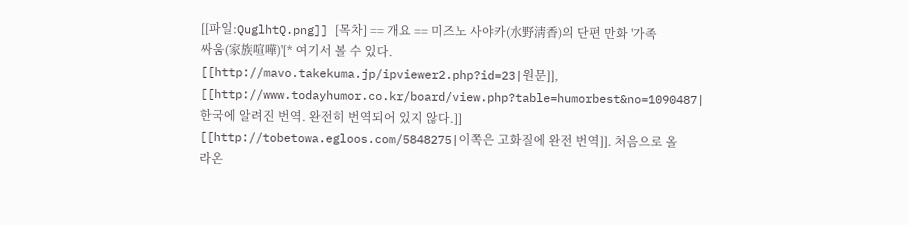[[파일:QuglhtQ.png]] [목차] == 개요 == 미즈노 사야카(水野淸香)의 단편 만화 '가족 싸움(家族喧嘩)'[* 여기서 볼 수 있다. [[http://mavo.takekuma.jp/ipviewer2.php?id=23|원문]], [[http://www.todayhumor.co.kr/board/view.php?table=humorbest&no=1090487|한국에 알려진 번역. 완전히 번역되어 있지 않다.]] [[http://tobetowa.egloos.com/5848275|이쪽은 고화질에 완전 번역]]. 처음으로 올라온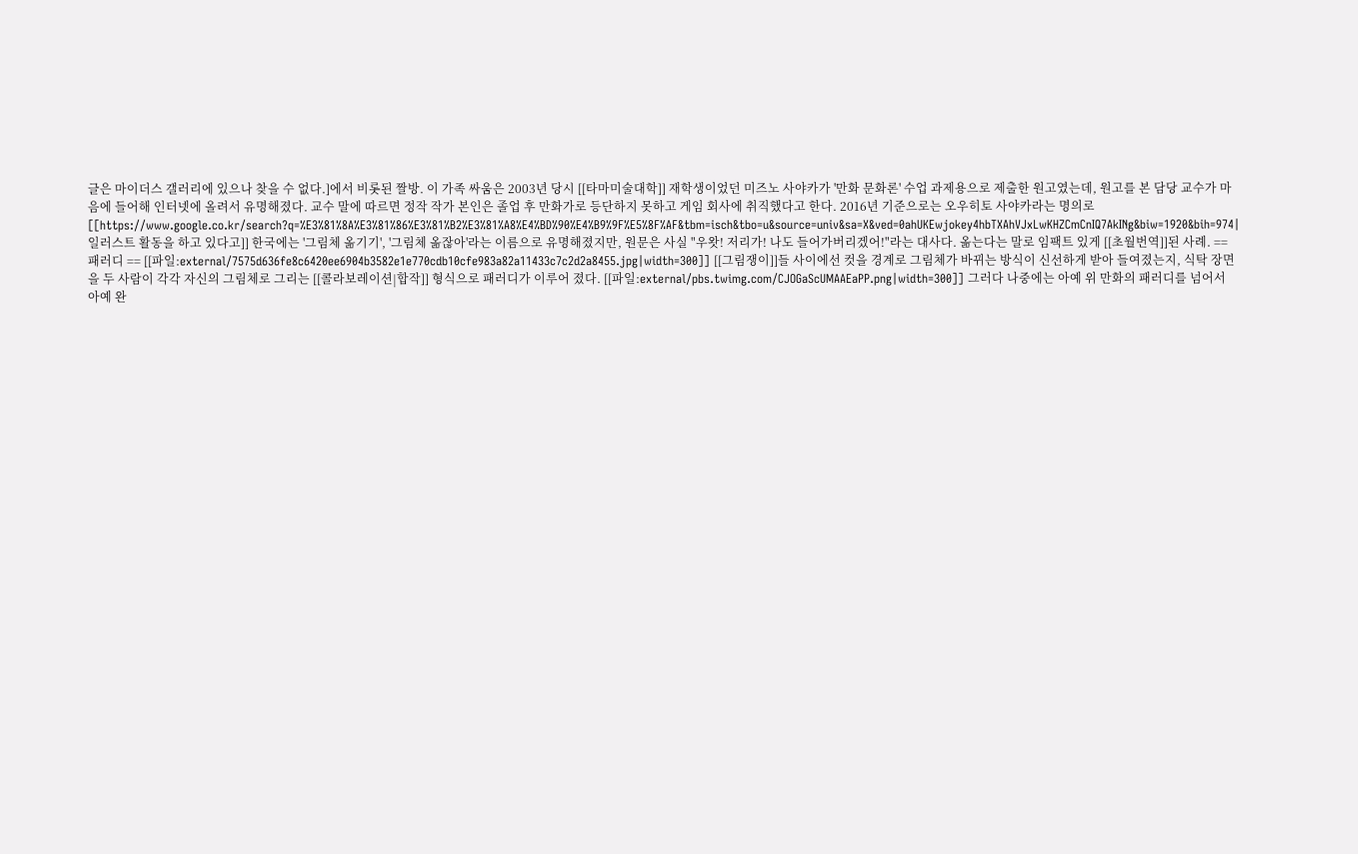글은 마이더스 갤러리에 있으나 찾을 수 없다.]에서 비롯된 짤방. 이 가족 싸움은 2003년 당시 [[타마미술대학]] 재학생이었던 미즈노 사야카가 '만화 문화론' 수업 과제용으로 제출한 원고였는데, 원고를 본 담당 교수가 마음에 들어해 인터넷에 올려서 유명해졌다. 교수 말에 따르면 정작 작가 본인은 졸업 후 만화가로 등단하지 못하고 게임 회사에 취직했다고 한다. 2016년 기준으로는 오우히토 사야카라는 명의로 [[https://www.google.co.kr/search?q=%E3%81%8A%E3%81%86%E3%81%B2%E3%81%A8%E4%BD%90%E4%B9%9F%E5%8F%AF&tbm=isch&tbo=u&source=univ&sa=X&ved=0ahUKEwjokey4hbTXAhVJxLwKHZCmCnIQ7AkINg&biw=1920&bih=974|일러스트 활동을 하고 있다고]] 한국에는 '그림체 옮기기', '그림체 옮잖아'라는 이름으로 유명해졌지만, 원문은 사실 "우왓! 저리가! 나도 들어가버리겠어!"라는 대사다. 옮는다는 말로 임팩트 있게 [[초월번역]]된 사례. == 패러디 == [[파일:external/7575d636fe8c6420ee6904b3582e1e770cdb10cfe983a82a11433c7c2d2a8455.jpg|width=300]] [[그림쟁이]]들 사이에선 컷을 경계로 그림체가 바뀌는 방식이 신선하게 받아 들여졌는지, 식탁 장면을 두 사람이 각각 자신의 그림체로 그리는 [[콜라보레이션|합작]] 형식으로 패러디가 이루어 졌다. [[파일:external/pbs.twimg.com/CJOGaScUMAAEaPP.png|width=300]] 그러다 나중에는 아예 위 만화의 패러디를 넘어서 아예 완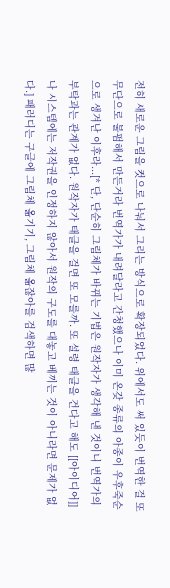전히 새로운 그림을 컷으로 나눠서 그리는 방식으로 확장되었다. 위에서도 써 있듯이 번역한 걸 또 무단으로 불펌해서 만든거라 번역가가 내려달라고 간청했으나 이미 온갖 종류의 아종이 우후죽순으로 생겨난 이후라...[* 단, 단순히 그림체가 바뀌는 기법은 원작자가 생각해 낸 것이니 번역가의 부탁과는 관계가 없다. 원작자가 태클을 걸면 또 모를까. 또 설령 태클을 건다고 해도 [[아이디어]]나 시스템에는 저작권을 인정하지 않아서 원작의 구도를 대놓고 베끼는 것이 아니라면 문제가 없다.] 패러디는 구글에 그림체 옮기기, 그림체 옮잖아를 검색하면 많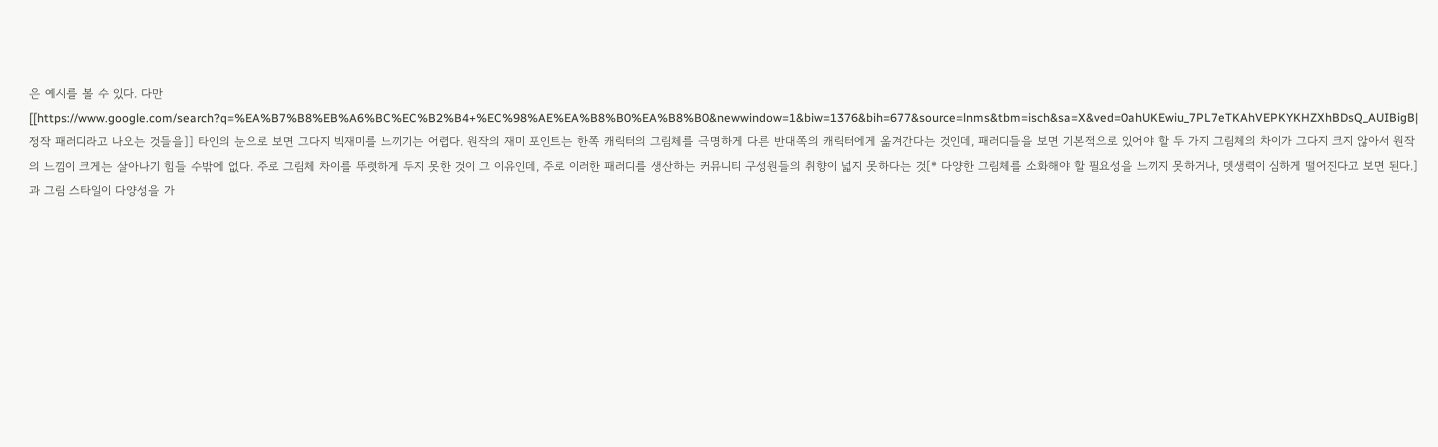은 예시를 볼 수 있다. 다만 [[https://www.google.com/search?q=%EA%B7%B8%EB%A6%BC%EC%B2%B4+%EC%98%AE%EA%B8%B0%EA%B8%B0&newwindow=1&biw=1376&bih=677&source=lnms&tbm=isch&sa=X&ved=0ahUKEwiu_7PL7eTKAhVEPKYKHZXhBDsQ_AUIBigB|정작 패러디라고 나오는 것들을]] 타인의 눈으로 보면 그다지 빅재미를 느끼기는 어렵다. 원작의 재미 포인트는 한쪽 캐릭터의 그림체를 극명하게 다른 반대쪽의 캐릭터에게 옮겨간다는 것인데, 패러디들을 보면 기본적으로 있어야 할 두 가지 그림체의 차이가 그다지 크지 않아서 원작의 느낌이 크게는 살아나기 힘들 수밖에 없다. 주로 그림체 차이를 뚜렷하게 두지 못한 것이 그 이유인데, 주로 이러한 패러디를 생산하는 커뮤니티 구성원들의 취향이 넓지 못하다는 것[* 다양한 그림체를 소화해야 할 필요성을 느끼지 못하거나, 뎃생력이 심하게 떨어진다고 보면 된다.]과 그림 스타일이 다양성을 가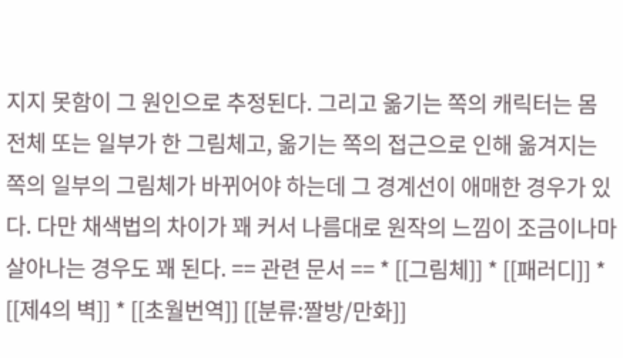지지 못함이 그 원인으로 추정된다. 그리고 옮기는 쪽의 캐릭터는 몸 전체 또는 일부가 한 그림체고, 옮기는 쪽의 접근으로 인해 옮겨지는 쪽의 일부의 그림체가 바뀌어야 하는데 그 경계선이 애매한 경우가 있다. 다만 채색법의 차이가 꽤 커서 나름대로 원작의 느낌이 조금이나마 살아나는 경우도 꽤 된다. == 관련 문서 == * [[그림체]] * [[패러디]] * [[제4의 벽]] * [[초월번역]] [[분류:짤방/만화]]